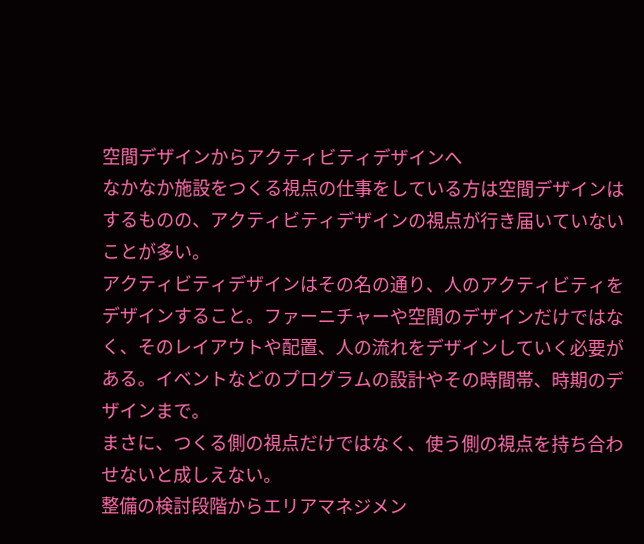空間デザインからアクティビティデザインへ
なかなか施設をつくる視点の仕事をしている方は空間デザインはするものの、アクティビティデザインの視点が行き届いていないことが多い。
アクティビティデザインはその名の通り、人のアクティビティをデザインすること。ファーニチャーや空間のデザインだけではなく、そのレイアウトや配置、人の流れをデザインしていく必要がある。イベントなどのプログラムの設計やその時間帯、時期のデザインまで。
まさに、つくる側の視点だけではなく、使う側の視点を持ち合わせないと成しえない。
整備の検討段階からエリアマネジメン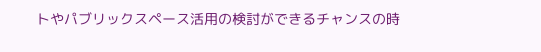トやパブリックスペース活用の検討ができるチャンスの時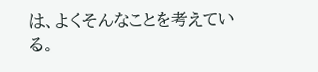は、よくそんなことを考えている。